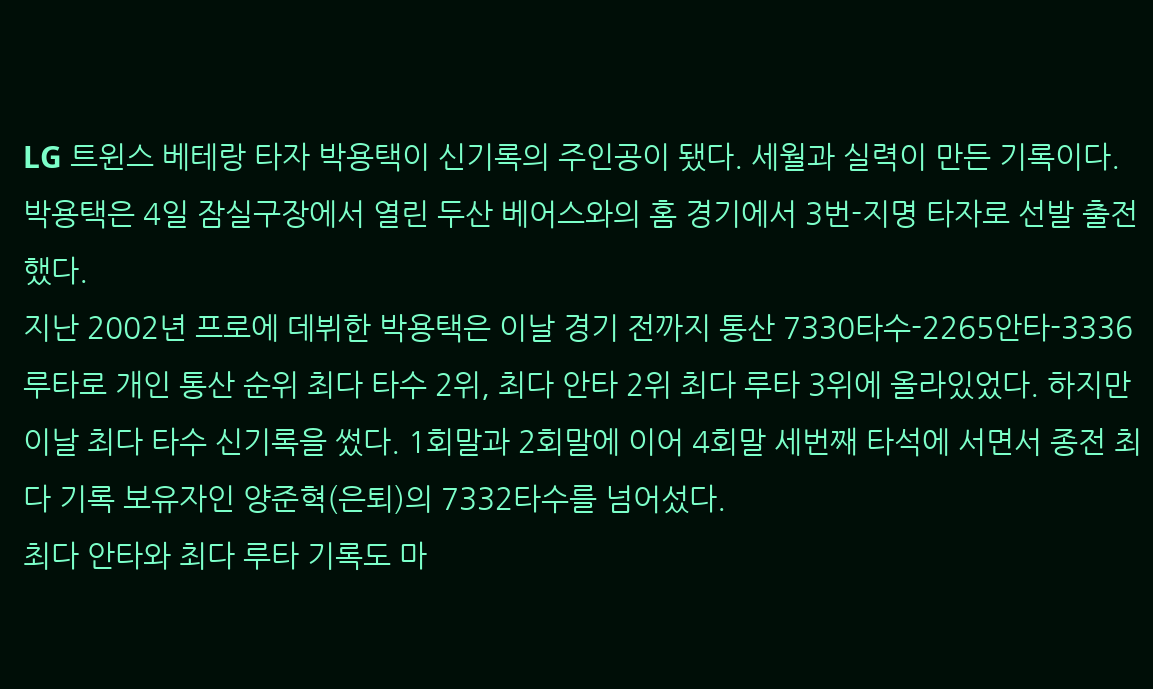LG 트윈스 베테랑 타자 박용택이 신기록의 주인공이 됐다. 세월과 실력이 만든 기록이다.
박용택은 4일 잠실구장에서 열린 두산 베어스와의 홈 경기에서 3번-지명 타자로 선발 출전했다.
지난 2002년 프로에 데뷔한 박용택은 이날 경기 전까지 통산 7330타수-2265안타-3336루타로 개인 통산 순위 최다 타수 2위, 최다 안타 2위 최다 루타 3위에 올라있었다. 하지만 이날 최다 타수 신기록을 썼다. 1회말과 2회말에 이어 4회말 세번째 타석에 서면서 종전 최다 기록 보유자인 양준혁(은퇴)의 7332타수를 넘어섰다.
최다 안타와 최다 루타 기록도 마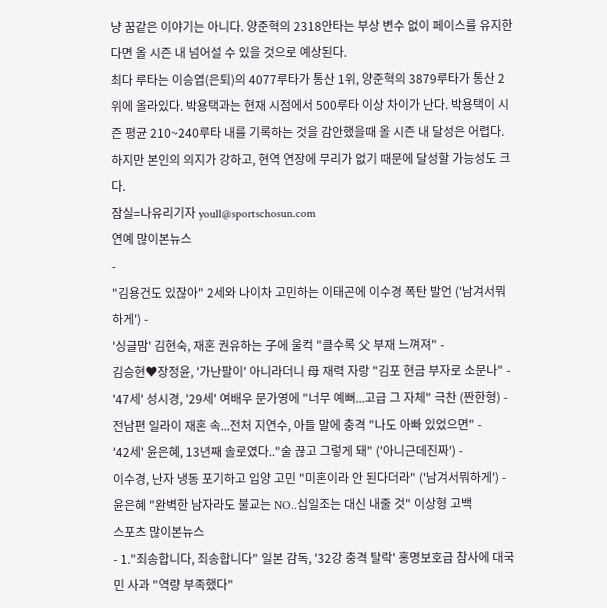냥 꿈같은 이야기는 아니다. 양준혁의 2318안타는 부상 변수 없이 페이스를 유지한다면 올 시즌 내 넘어설 수 있을 것으로 예상된다.
최다 루타는 이승엽(은퇴)의 4077루타가 통산 1위, 양준혁의 3879루타가 통산 2위에 올라있다. 박용택과는 현재 시점에서 500루타 이상 차이가 난다. 박용택이 시즌 평균 210~240루타 내를 기록하는 것을 감안했을때 올 시즌 내 달성은 어렵다. 하지만 본인의 의지가 강하고, 현역 연장에 무리가 없기 때문에 달성할 가능성도 크다.
잠실=나유리기자 youll@sportschosun.com
연예 많이본뉴스
-
"김용건도 있잖아" 2세와 나이차 고민하는 이태곤에 이수경 폭탄 발언 ('남겨서뭐하게') -
'싱글맘' 김현숙, 재혼 권유하는 子에 울컥 "클수록 父 부재 느껴져" -
김승현♥장정윤, '가난팔이' 아니라더니 母 재력 자랑 "김포 현금 부자로 소문나" -
'47세' 성시경, '29세' 여배우 문가영에 "너무 예뻐...고급 그 자체" 극찬 (짠한형) -
전남편 일라이 재혼 속...전처 지연수, 아들 말에 충격 "나도 아빠 있었으면" -
'42세' 윤은혜, 13년째 솔로였다.."술 끊고 그렇게 돼" ('아니근데진짜') -
이수경, 난자 냉동 포기하고 입양 고민 "미혼이라 안 된다더라" ('남겨서뭐하게') -
윤은혜 "완벽한 남자라도 불교는 NO..십일조는 대신 내줄 것" 이상형 고백
스포츠 많이본뉴스
- 1."죄송합니다, 죄송합니다" 일본 감독, '32강 충격 탈락' 홍명보호급 참사에 대국민 사과 "역량 부족했다"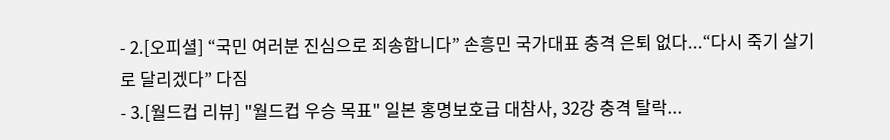- 2.[오피셜] “국민 여러분 진심으로 죄송합니다” 손흥민 국가대표 충격 은퇴 없다...“다시 죽기 살기로 달리겠다” 다짐
- 3.[월드컵 리뷰] "월드컵 우승 목표" 일본 홍명보호급 대참사, 32강 충격 탈락...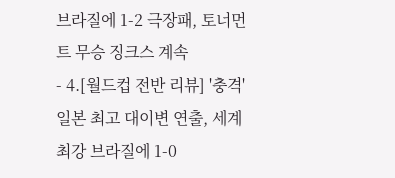브라질에 1-2 극장패, 토너먼트 무승 징크스 계속
- 4.[월드컵 전반 리뷰] '충격' 일본 최고 대이변 연출, 세계 최강 브라질에 1-0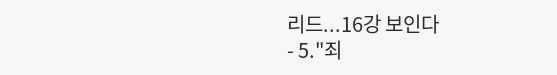리드...16강 보인다
- 5."죄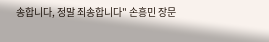송합니다, 정말 죄송합니다" 손흥민 장문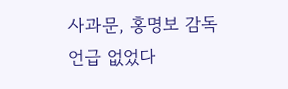사과문, 홍명보 감독 언급 없었다